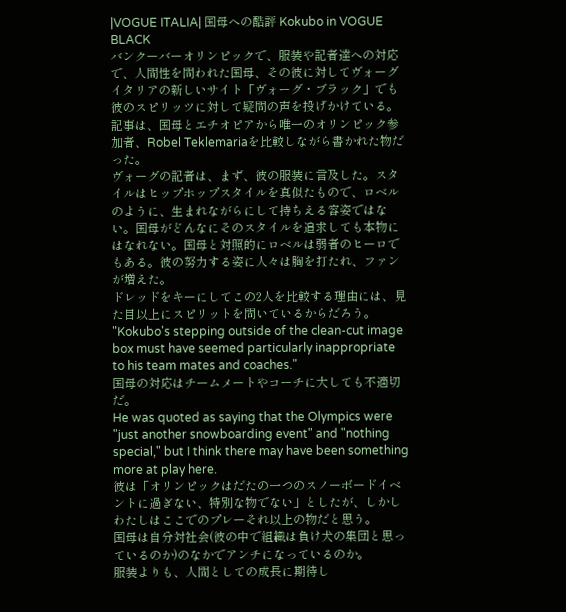|VOGUE ITALIA| 国母への酷評 Kokubo in VOGUE BLACK
バンクーバーオリンピックで、服装や記者達への対応で、人間性を問われた国母、その彼に対してヴォーグイタリアの新しいサイト「ヴォーグ・ブラック」でも彼のスピリッツに対して疑問の声を投げかけている。
記事は、国母とエチオピアから唯一のオリンピック参加者、Robel Teklemariaを比較しながら書かれた物だった。
ヴォーグの記者は、まず、彼の服装に言及した。スタイルはヒップホップスタイルを真似たもので、ロベルのように、生まれながらにして持ちえる容姿ではない。国母がどんなにそのスタイルを追求しても本物にはなれない。国母と対照的にロベルは弱者のヒーロでもある。彼の努力する姿に人々は胸を打たれ、ファンが増えた。
ドレッドをキーにしてこの2人を比較する理由には、見た目以上にスピリットを問いているからだろう。
"Kokubo's stepping outside of the clean-cut image box must have seemed particularly inappropriate to his team mates and coaches."
国母の対応はチームメートやコーチに大しても不適切だ。
He was quoted as saying that the Olympics were "just another snowboarding event" and "nothing special," but I think there may have been something more at play here.
彼は「オリンピックはだたの一つのスノーボードイベントに過ぎない、特別な物でない」としたが、しかしわたしはここでのプレーそれ以上の物だと思う。
国母は自分対社会(彼の中で組織は負け犬の集団と思っているのか)のなかでアンチになっているのか。
服装よりも、人間としての成長に期待し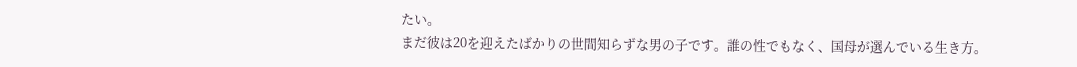たい。
まだ彼は20を迎えたばかりの世間知らずな男の子です。誰の性でもなく、国母が選んでいる生き方。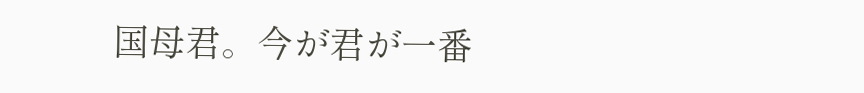国母君。今が君が一番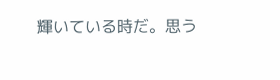輝いている時だ。思う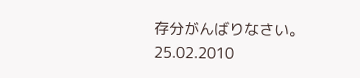存分がんばりなさい。
25.02.2010